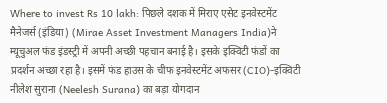Where to invest Rs 10 lakh: पिछले दशक में मिराए एसेट इनवेस्टमेंट मैनेजर्स (इंडिया) (Mirae Asset Investment Managers India)ने म्यूचुअल फंड इंडस्ट्री में अपनी अच्छी पहचान बनाई है। इसके इक्विटी फंडों का प्रदर्शन अच्छा रहा है। इसमें फंड हाउस के चीफ इनवेस्टमेंट अफसर (CIO)-इक्विटी नीलेश सुराना (Neelesh Surana) का बड़ा योगदान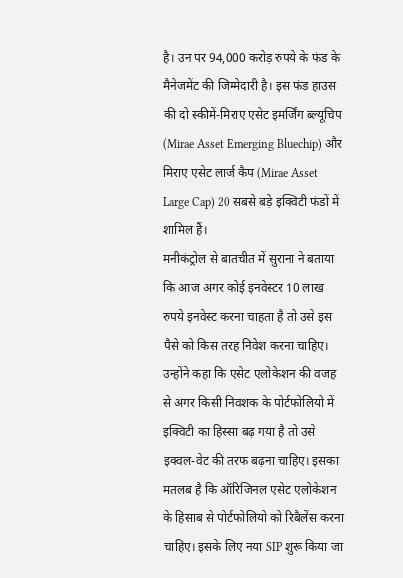है। उन पर 94,000 करोड़ रुपये के फंड के मैनेजमेंट की जिम्मेदारी है। इस फंड हाउस की दो स्कीमें-मिराए एसेट इमर्जिंग ब्ल्यूचिप (Mirae Asset Emerging Bluechip) और मिराए एसेट लार्ज कैप (Mirae Asset Large Cap) 20 सबसे बड़े इक्विटी फंडों में शामिल हैं।
मनीकंट्रोल से बातचीत में सुराना ने बताया कि आज अगर कोई इनवेस्टर 10 लाख रुपये इनवेस्ट करना चाहता है तो उसे इस पैसे को किस तरह निवेश करना चाहिए। उन्होंने कहा कि एसेट एलोकेशन की वजह से अगर किसी निवशक के पोर्टफोलियो में इक्विटी का हिस्सा बढ़ गया है तो उसे इक्वल-वेट की तरफ बढ़ना चाहिए। इसका मतलब है कि ऑरिजिनल एसेट एलोकेशन के हिसाब से पोर्टफोलियो को रिबैलेंस करना चाहिए। इसके लिए नया SIP शुरू किया जा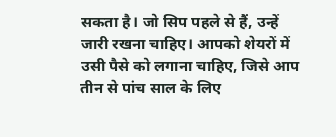सकता है। जो सिप पहले से हैं, उन्हें जारी रखना चाहिए। आपको शेयरों में उसी पैसे को लगाना चाहिए, जिसे आप तीन से पांच साल के लिए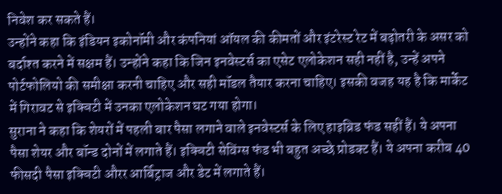निवेश कर सकते हैं।
उन्होंने कहा कि इंडियन इकोनॉमी और कंपनियां ऑयल की कीमतों और इंटरेस्ट रेट में बढ़ोतरी के असर को बर्दाश्त करने में सक्षम हैं। उन्होंने कहा कि जिन इनवेस्टर्स का एसेट एलोकेशन सही नहीं है, उन्हें अपने पोर्टफोलियो की समीक्षा करनी चाहिए और सही मॉडल तैयार करना चाहिए। इसकी वजह यह है कि मार्केट में गिरावट से इक्विटी में उनका एलोकेशन घट गया होगा।
सुराना ने कहा कि शेयरों में पहली बार पैसा लगाने वाले इनवेस्टर्स के लिए हाइब्रिड फंड सहीं हैं। ये अपना पैसा शेयर और बॉन्ड दोनों में लगाते हैं। इक्विटी सेविंग्स फंड भी बहुत अच्छे प्रोडक्ट हैं। ये अपना करीब 40 फीसदी पैसा इक्विटी औरर आर्बिट्राज और डेट में लगाते हैं।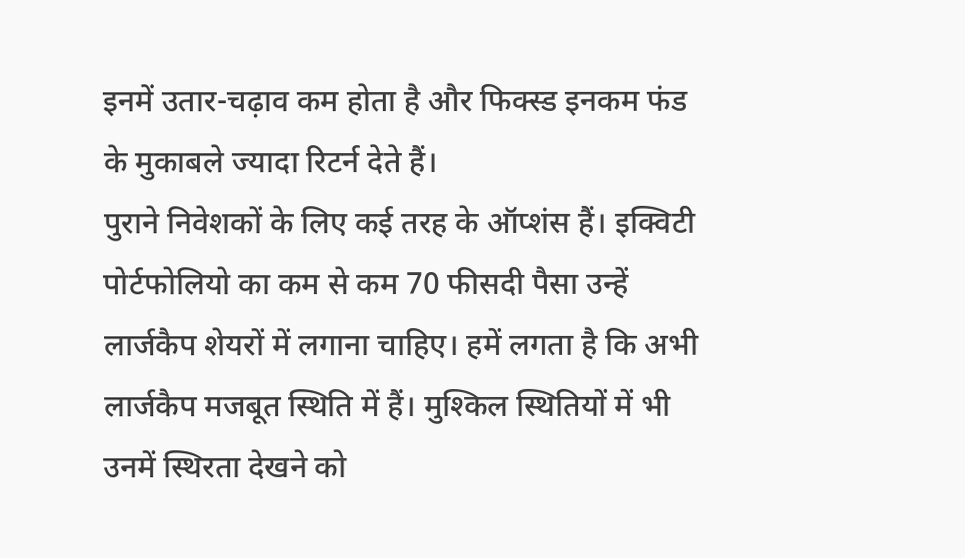इनमें उतार-चढ़ाव कम होता है और फिक्स्ड इनकम फंड के मुकाबले ज्यादा रिटर्न देते हैं।
पुराने निवेशकों के लिए कई तरह के ऑप्शंस हैं। इक्विटी पोर्टफोलियो का कम से कम 70 फीसदी पैसा उन्हें लार्जकैप शेयरों में लगाना चाहिए। हमें लगता है कि अभी लार्जकैप मजबूत स्थिति में हैं। मुश्किल स्थितियों में भी उनमें स्थिरता देखने को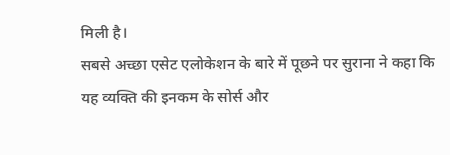मिली है।
सबसे अच्छा एसेट एलोकेशन के बारे में पूछने पर सुराना ने कहा कि यह व्यक्ति की इनकम के सोर्स और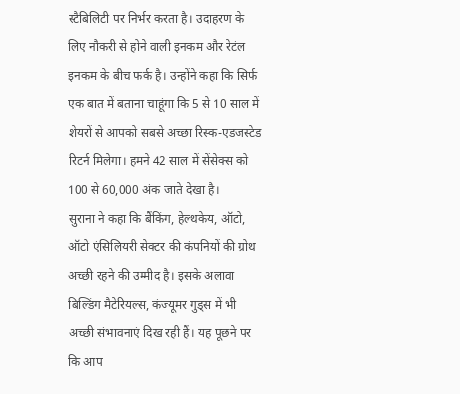स्टैबिलिटी पर निर्भर करता है। उदाहरण के लिए नौकरी से होने वाली इनकम और रेटंल इनकम के बीच फर्क है। उन्होंने कहा कि सिर्फ एक बात में बताना चाहूंगा कि 5 से 10 साल में शेयरों से आपको सबसे अच्छा रिस्क-एडजस्टेड रिटर्न मिलेगा। हमने 42 साल में सेंसेक्स को 100 से 60,000 अंक जाते देखा है।
सुराना ने कहा कि बैंकिंग, हेल्थकेय, ऑटो, ऑटो एंसिलियरी सेक्टर की कंपनियों की ग्रोथ अच्छी रहने की उम्मीद है। इसके अलावा बिल्डिंग मैटेरियल्स, कंज्यूमर गुड्स में भी अच्छी संभावनाएं दिख रही हैं। यह पूछने पर कि आप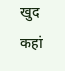खुद कहां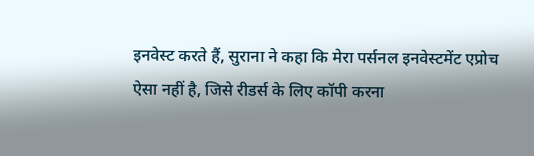इनवेस्ट करते हैं, सुराना ने कहा कि मेरा पर्सनल इनवेस्टमेंट एप्रोच ऐसा नहीं है, जिसे रीडर्स के लिए कॉपी करना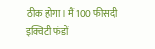ठीक होगा। मैं 100 फीसदी इक्विटी फंडों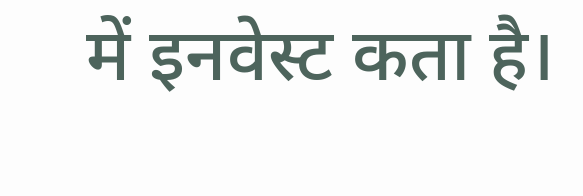में इनवेस्ट कता है।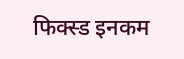फिक्स्ड इनकम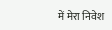में मेरा निवेश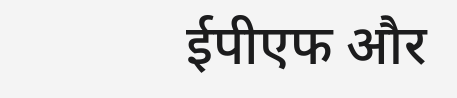ईपीएफ और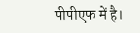पीपीएफ में है।